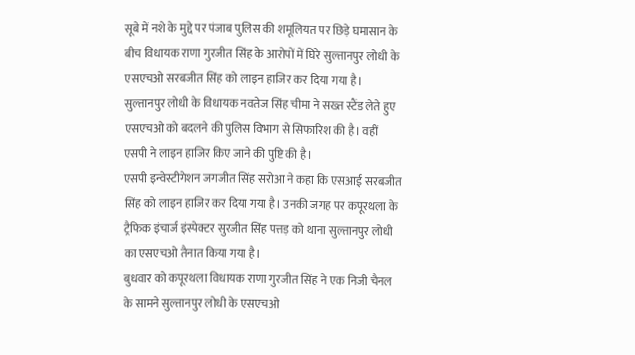सूबे में नशे के मुद्दे पर पंजाब पुलिस की शमूलियत पर छिड़े घमासान के बीच विधायक राणा गुरजीत सिंह के आरोपों में घिरे सुल्तानपुर लोधी के एसएचओ सरबजीत सिंह को लाइन हाजिर कर दिया गया है। सुल्तानपुर लोधी के विधायक नवतेज सिंह चीमा ने सख्त स्टैंड लेते हुए एसएचओ को बदलने की पुलिस विभाग से सिफारिश की है। वहीं एसपी ने लाइन हाजिर किए जाने की पुष्टि की है।
एसपी इन्वेस्टीगेशन जगजीत सिंह सरोआ ने कहा कि एसआई सरबजीत सिंह को लाइन हाजिर कर दिया गया है। उनकी जगह पर कपूरथला के ट्रैफिक इंचार्ज इंस्पेक्टर सुरजीत सिंह पत्तड़ को थाना सुल्तानपुर लोधी का एसएचओ तैनात किया गया है।
बुधवार को कपूरथला विधायक राणा गुरजीत सिंह ने एक निजी चैनल के सामने सुल्तानपुर लोधी के एसएचओ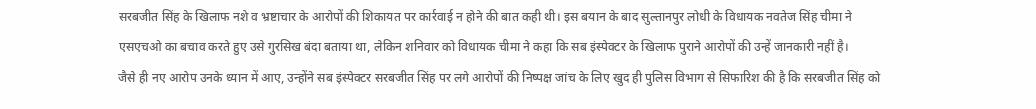सरबजीत सिंह के खिलाफ नशे व भ्रष्टाचार के आरोपों की शिकायत पर कार्रवाई न होने की बात कही थी। इस बयान के बाद सुल्तानपुर लोधी के विधायक नवतेज सिंह चीमा ने एसएचओ का बचाव करते हुए उसे गुरसिख बंदा बताया था, लेकिन शनिवार को विधायक चीमा ने कहा कि सब इंस्पेक्टर के खिलाफ पुराने आरोपों की उन्हें जानकारी नहीं है।
जैसे ही नए आरोप उनके ध्यान में आए, उन्होंने सब इंस्पेक्टर सरबजीत सिंह पर लगे आरोपों की निष्पक्ष जांच के लिए खुद ही पुलिस विभाग से सिफारिश की है कि सरबजीत सिंह को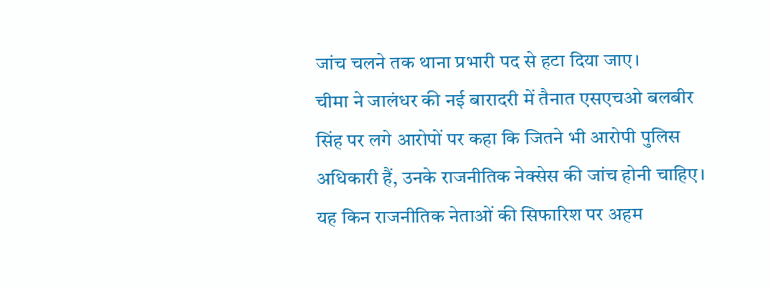जांच चलने तक थाना प्रभारी पद से हटा दिया जाए।
चीमा ने जालंधर की नई बारादरी में तैनात एसएचओ बलबीर सिंह पर लगे आरोपों पर कहा कि जितने भी आरोपी पुलिस अधिकारी हैं, उनके राजनीतिक नेक्सेस की जांच होनी चाहिए। यह किन राजनीतिक नेताओं की सिफारिश पर अहम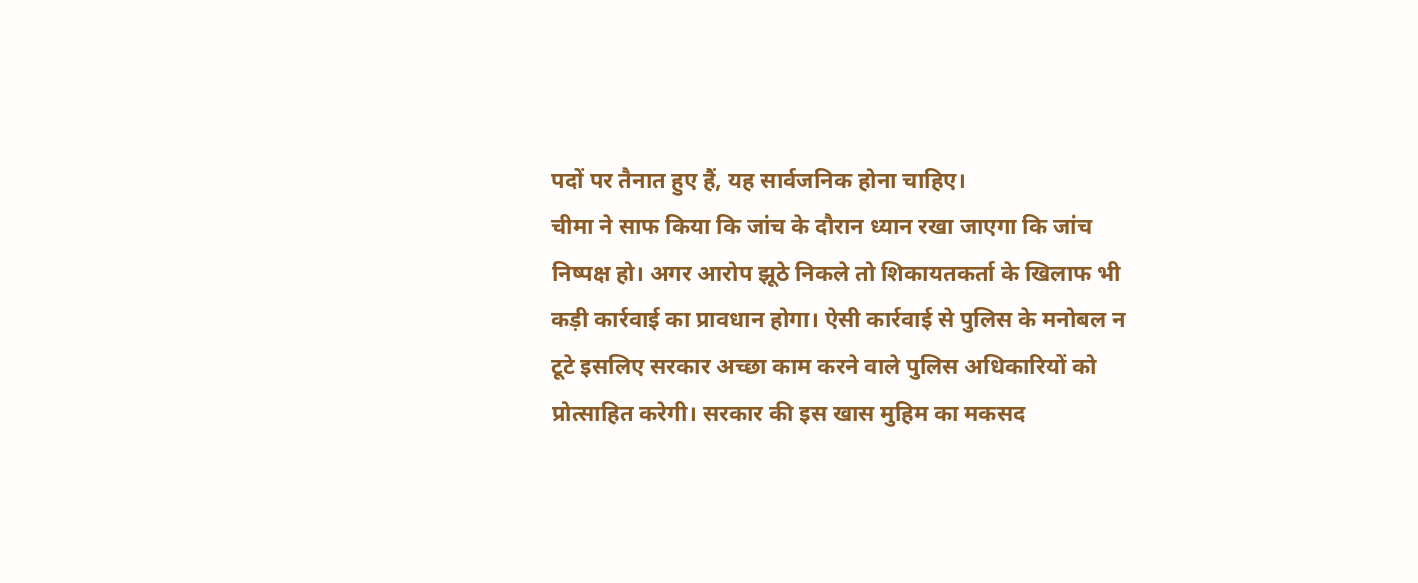पदों पर तैनात हुए हैं, यह सार्वजनिक होना चाहिए।
चीमा ने साफ किया कि जांच के दौरान ध्यान रखा जाएगा कि जांच निष्पक्ष हो। अगर आरोप झूठे निकले तो शिकायतकर्ता के खिलाफ भी कड़ी कार्रवाई का प्रावधान होगा। ऐसी कार्रवाई से पुलिस के मनोबल न टूटे इसलिए सरकार अच्छा काम करने वाले पुलिस अधिकारियों को प्रोत्साहित करेगी। सरकार की इस खास मुहिम का मकसद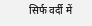सिर्फ वर्दी में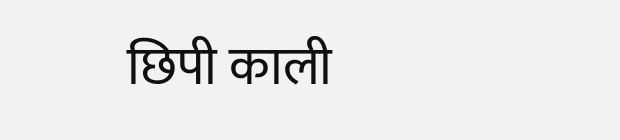छिपी काली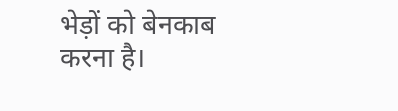भेड़ों को बेनकाब करना है।